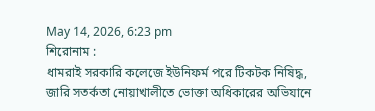May 14, 2026, 6:23 pm
শিরোনাম :
ধামরাই সরকারি কলেজে ইউনিফর্ম পরে টিকটক নিষিদ্ধ, জারি সতর্কতা নোয়াখালীতে ভোক্তা অধিকারের অভিযানে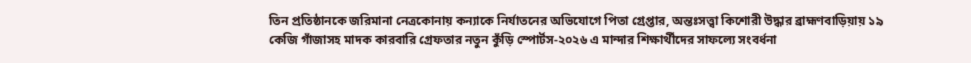তিন প্রতিষ্ঠানকে জরিমানা নেত্রকোনায় কন্যাকে নির্যাতনের অভিযোগে পিতা গ্রেপ্তার, অন্তঃসত্ত্বা কিশোরী উদ্ধার ব্রাহ্মণবাড়িয়ায় ১৯ কেজি গাঁজাসহ মাদক কারবারি গ্রেফতার নতুন কুঁড়ি স্পোর্টস-২০২৬ এ মান্দার শিক্ষার্থীদের সাফল্যে সংবর্ধনা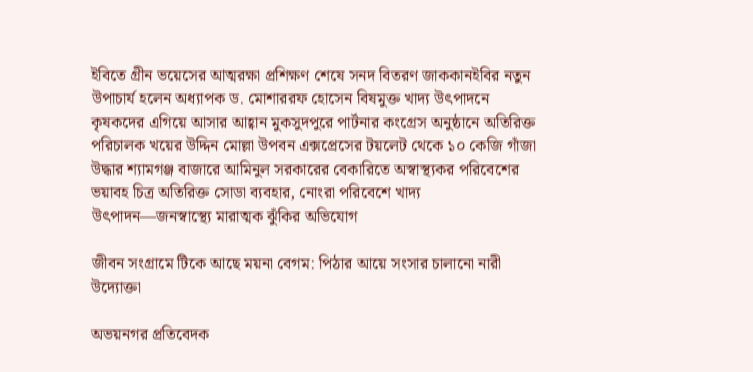ইবিতে গ্রীন ভয়েসের আত্মরক্ষা প্রশিক্ষণ শেষে সনদ বিতরণ জাককানইবির নতুন উপাচার্য হলেন অধ্যাপক ড. মোশাররফ হোসেন বিষমুক্ত খাদ্য উৎপাদনে কৃষকদের এগিয়ে আসার আহ্বান মুকসুদপুরে পার্টনার কংগ্রেস অনুষ্ঠানে অতিরিক্ত পরিচালক খয়ের উদ্দিন মোল্লা উপবন এক্সপ্রেসের টয়লেট থেকে ১০ কেজি গাঁজা উদ্ধার শ্যামগঞ্জ বাজারে আমিনুল সরকারের বেকারিতে অস্বাস্থ্যকর পরিবেশের ভয়াবহ চিত্র অতিরিক্ত সোডা ব্যবহার, নোংরা পরিবেশে খাদ্য উৎপাদন—জনস্বাস্থ্যে মারাত্মক ঝুঁকির অভিযোগ

জীবন সংগ্রামে টিকে আছে ময়না বেগম: পিঠার আয়ে সংসার চালানো নারী উদ্যোক্তা

অভয়নগর প্রতিবেদক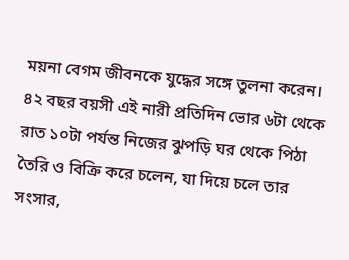ময়না বেগম জীবনকে যুদ্ধের সঙ্গে তুলনা করেন। ৪২ বছর বয়সী এই নারী প্রতিদিন ভোর ৬টা থেকে রাত ১০টা পর্যন্ত নিজের ঝুপড়ি ঘর থেকে পিঠা তৈরি ও বিক্রি করে চলেন, যা দিয়ে চলে তার সংসার,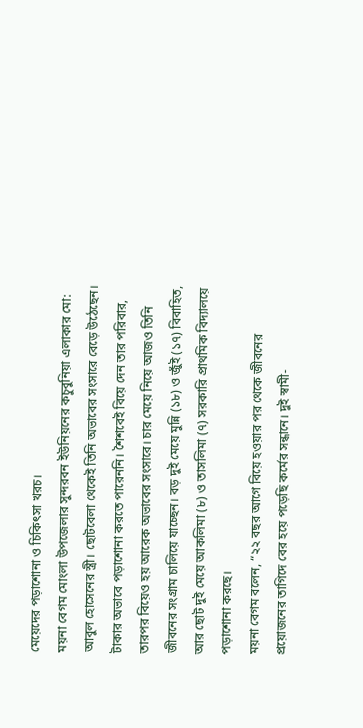মেয়েদের পড়াশোনা ও চিকিৎসা খরচ।
ময়না বেগম মোংলা উপজেলার সুন্দরবন ইউনিয়নের কচুবুনিয়া এলাকার মো: আবুল হোসেনের স্ত্রী। ছোটবেলা থেকেই তিনি অভাবের সংসারে বেড়ে উঠেছেন। টাকার অভাবে পড়াশোনা করতে পারেননি। শৈশবেই বিয়ে দেন তার পরিবার, তারপর বিয়েও হয় আরেক অভাবের সংসারে। চার মেয়ে নিয়ে আজও তিনি জীবনের সংগ্রাম চালিয়ে যাচ্ছেন। বড় দুই মেয়ে মুন্নি (১৮) ও জুঁই (১৭) বিবাহিত, আর ছোট দুই মেয়ে আকলিমা (৮) ও তাসলিমা (৭) সরকারি প্রাথমিক বিদ্যালয়ে পড়াশোনা করছে।
ময়না বেগম বলেন, “২২ বছর আগে বিয়ে হওয়ার পর থেকে জীবনের প্রয়োজনের তাগিদে বের হয়ে পড়েছি কর্মের সন্ধানে। দুই স্বামী-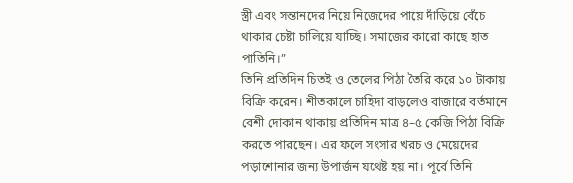স্ত্রী এবং সন্তানদের নিয়ে নিজেদের পায়ে দাঁড়িয়ে বেঁচে থাকার চেষ্টা চালিয়ে যাচ্ছি। সমাজের কারো কাছে হাত পাতিনি।”
তিনি প্রতিদিন চিতই ও তেলের পিঠা তৈরি করে ১০ টাকায় বিক্রি করেন। শীতকালে চাহিদা বাড়লেও বাজারে বর্তমানে বেশী দোকান থাকায় প্রতিদিন মাত্র ৪–৫ কেজি পিঠা বিক্রি করতে পারছেন। এর ফলে সংসার খরচ ও মেয়েদের পড়াশোনার জন্য উপার্জন যথেষ্ট হয় না। পূর্বে তিনি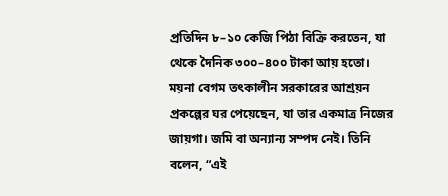প্রতিদিন ৮–১০ কেজি পিঠা বিক্রি করতেন, যা থেকে দৈনিক ৩০০–৪০০ টাকা আয় হতো।
ময়না বেগম তৎকালীন সরকারের আশ্রয়ন প্রকল্পের ঘর পেয়েছেন, যা তার একমাত্র নিজের জায়গা। জমি বা অন্যান্য সম্পদ নেই। তিনি বলেন, “এই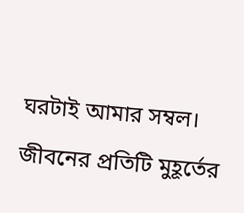ঘরটাই আমার সম্বল। জীবনের প্রতিটি মুহূর্তের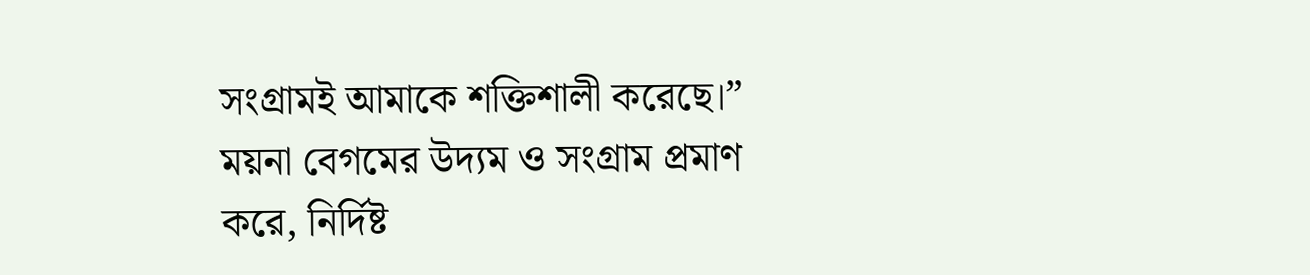সংগ্রামই আমাকে শক্তিশালী করেছে।”
ময়না বেগমের উদ্যম ও সংগ্রাম প্রমাণ করে, নির্দিষ্ট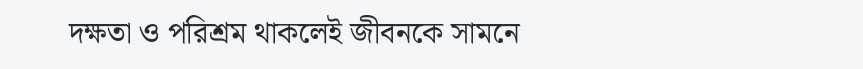দক্ষতা ও পরিশ্রম থাকলেই জীবনকে সামনে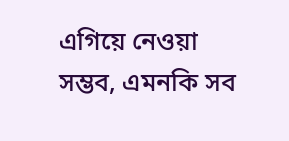এগিয়ে নেওয়া সম্ভব, এমনকি সব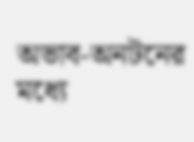অভাব-অনটনের মধ্যে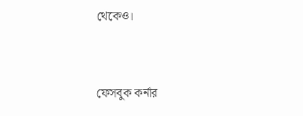থেকেও।



ফেসবুক কর্নার